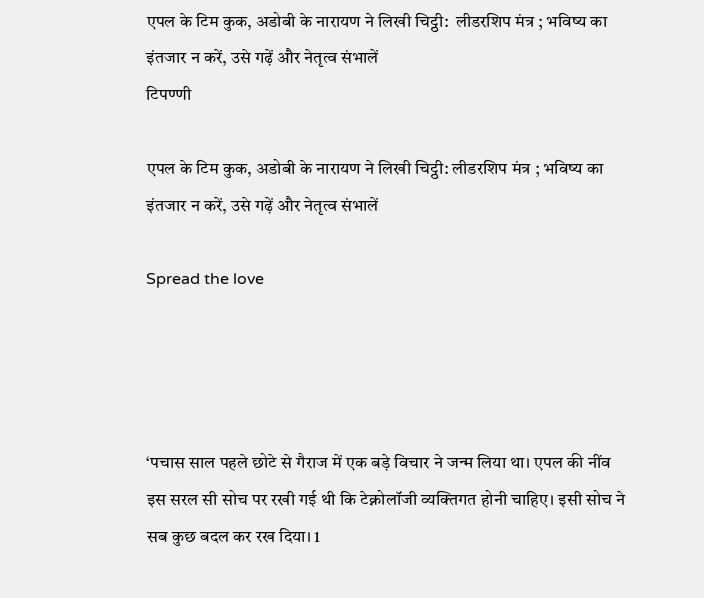एपल के टिम कुक, अडोबी के नारायण ने लिखी चिट्ठी:  लीडरशिप मंत्र ; भविष्य का इंतजार न करें, उसे गढ़ें और नेतृत्व संभालें
टिपण्णी

एपल के टिम कुक, अडोबी के नारायण ने लिखी चिट्ठी: लीडरशिप मंत्र ; भविष्य का इंतजार न करें, उसे गढ़ें और नेतृत्व संभालें

Spread the love




‘पचास साल पहले छोटे से गैराज में एक बड़े विचार ने जन्म लिया था। एपल की नींव इस सरल सी सोच पर रखी गई थी कि टेक्नोलॉजी व्यक्तिगत होनी चाहिए। इसी सोच ने सब कुछ बदल कर रख दिया। 1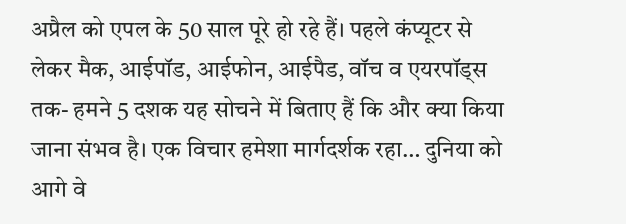अप्रैल को एपल के 50 साल पूरे हो रहे हैं। पहले कंप्यूटर से लेकर मैक, आईपॉड, आईफोन, आईपैड, वॉच व एयरपॉड्स तक- हमने 5 दशक यह सोचने में बिताए हैं कि और क्या किया जाना संभव है। एक विचार हमेशा मार्गदर्शक रहा… दुनिया को आगे वे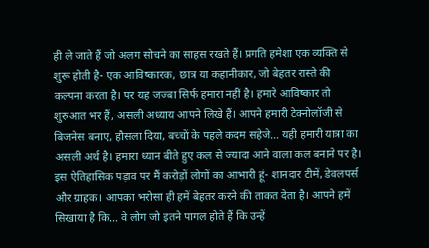ही ले जाते हैं जो अलग सोचने का साहस रखते हैं। प्रगति हमेशा एक व्यक्ति से शुरू होती है- एक आविष्कारक, छात्र या कहानीकार, जो बेहतर रास्ते की कल्पना करता है। पर यह जज्बा सिर्फ हमारा नहीं है। हमारे आविष्कार तो शुरुआत भर हैं, असली अध्याय आपने लिखे हैं। आपने हमारी टेक्नोलॉजी से बिजनेस बनाए, हौसला दिया, बच्चों के पहले कदम सहेजे… यही हमारी यात्रा का असली अर्थ है। हमारा ध्यान बीते हुए कल से ज्यादा आने वाला कल बनाने पर है। इस ऐतिहासिक पड़ाव पर मैं करोड़ों लोगों का आभारी हूं- शानदार टीमें, डेवलपर्स और ग्राहक। आपका भरोसा ही हमें बेहतर करने की ताकत देता है। आपने हमें सिखाया है कि… वे लोग जो इतने पागल होते हैं कि उन्हें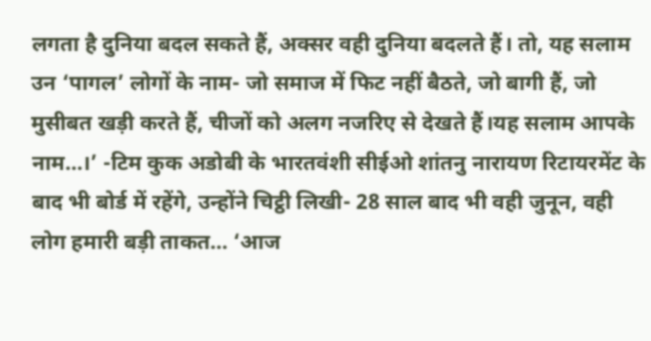लगता है दुनिया बदल सकते हैं, अक्सर वही दुनिया बदलते हैं। तो, यह सलाम उन ‘पागल’ लोगों के नाम- जो समाज में फिट नहीं बैठते, जो बागी हैं, जो मुसीबत खड़ी करते हैं, चीजों को अलग नजरिए से देखते हैं।यह सलाम आपके नाम…।’ -टिम कुक अडोबी के भारतवंशी सीईओ शांतनु नारायण रिटायरमेंट के बाद भी बोर्ड में रहेंगे, उन्होंने चिट्ठी लिखी- 28 साल बाद भी वही जुनून, वही लोग हमारी बड़ी ताकत… ‘आज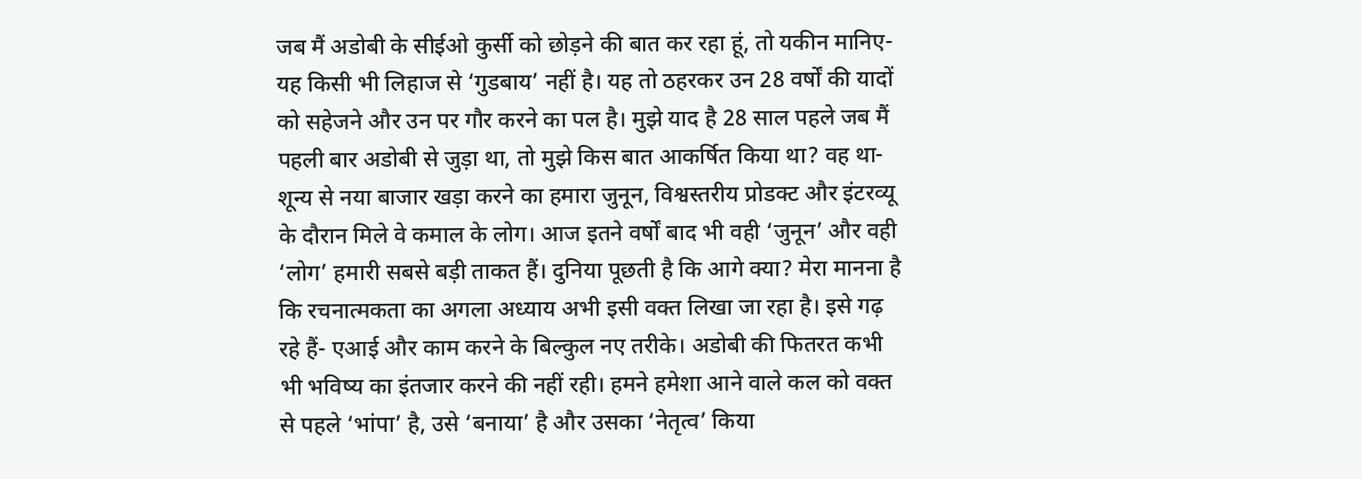जब मैं अडोबी के सीईओ कुर्सी को छोड़ने की बात कर रहा हूं, तो यकीन मानिए- यह किसी भी लिहाज से ‘गुडबाय’ नहीं है। यह तो ठहरकर उन 28 वर्षों की यादों को सहेजने और उन पर गौर करने का पल है। मुझे याद है 28 साल पहले जब मैं पहली बार अडोबी से जुड़ा था, तो मुझे किस बात आकर्षित किया था? वह था- शून्य से नया बाजार खड़ा करने का हमारा जुनून, विश्वस्तरीय प्रोडक्ट और इंटरव्यू के दौरान मिले वे कमाल के लोग। आज इतने वर्षों बाद भी वही ‘जुनून’ और वही ‘लोग’ हमारी सबसे बड़ी ताकत हैं। दुनिया पूछती है कि आगे क्या? मेरा मानना है कि रचनात्मकता का अगला अध्याय अभी इसी वक्त लिखा जा रहा है। इसे गढ़ रहे हैं- एआई और काम करने के बिल्कुल नए तरीके। अडोबी की फितरत कभी भी भविष्य का इंतजार करने की नहीं रही। हमने हमेशा आने वाले कल को वक्त से पहले ‘भांपा’ है, उसे ‘बनाया’ है और उसका ‘नेतृत्व’ किया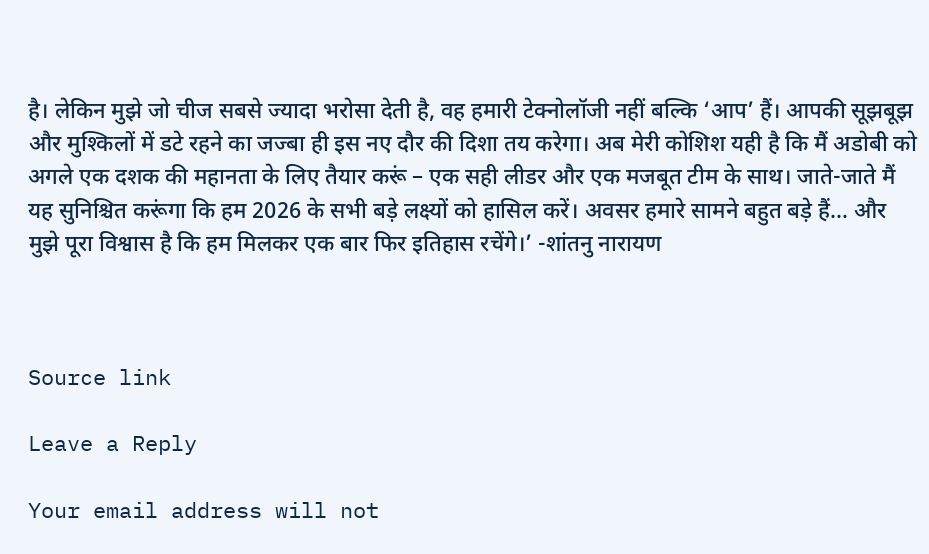है। लेकिन मुझे जो चीज सबसे ज्यादा भरोसा देती है, वह हमारी टेक्नोलॉजी नहीं बल्कि ‘आप’ हैं। आपकी सूझबूझ और मुश्किलों में डटे रहने का जज्बा ही इस नए दौर की दिशा तय करेगा। अब मेरी कोशिश यही है कि मैं अडोबी को अगले एक दशक की महानता के लिए तैयार करूं – एक सही लीडर और एक मजबूत टीम के साथ। जाते-जाते मैं यह सुनिश्चित करूंगा कि हम 2026 के सभी बड़े लक्ष्यों को हासिल करें। अवसर हमारे सामने बहुत बड़े हैं… और मुझे पूरा विश्वास है कि हम मिलकर एक बार फिर इतिहास रचेंगे।’ -शांतनु नारायण



Source link

Leave a Reply

Your email address will not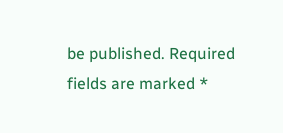be published. Required fields are marked *